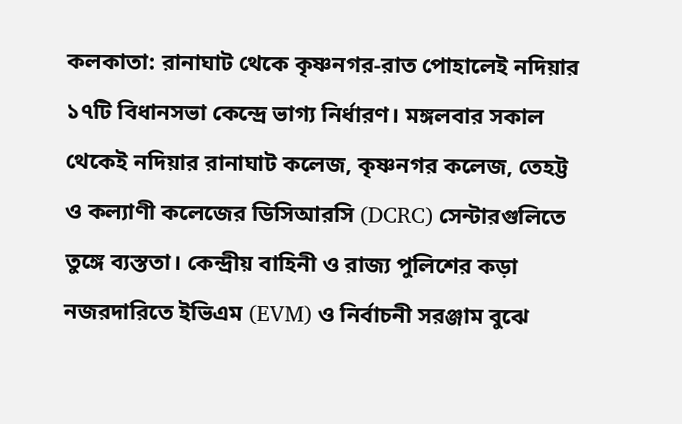কলকাতা: রানাঘাট থেকে কৃষ্ণনগর-রাত পোহালেই নদিয়ার ১৭টি বিধানসভা কেন্দ্রে ভাগ্য নির্ধারণ। মঙ্গলবার সকাল থেকেই নদিয়ার রানাঘাট কলেজ, কৃষ্ণনগর কলেজ, তেহট্ট ও কল্যাণী কলেজের ডিসিআরসি (DCRC) সেন্টারগুলিতে তুঙ্গে ব্যস্ততা। কেন্দ্রীয় বাহিনী ও রাজ্য পুলিশের কড়া নজরদারিতে ইভিএম (EVM) ও নির্বাচনী সরঞ্জাম বুঝে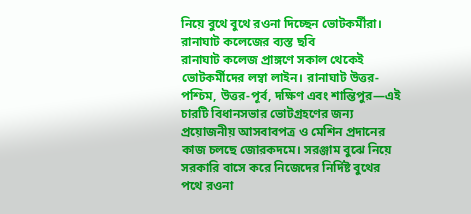নিয়ে বুথে বুথে রওনা দিচ্ছেন ভোটকর্মীরা।
রানাঘাট কলেজের ব্যস্ত ছবি
রানাঘাট কলেজ প্রাঙ্গণে সকাল থেকেই ভোটকর্মীদের লম্বা লাইন। রানাঘাট উত্তর-পশ্চিম, উত্তর-পূর্ব, দক্ষিণ এবং শান্তিপুর—এই চারটি বিধানসভার ভোটগ্রহণের জন্য প্রয়োজনীয় আসবাবপত্র ও মেশিন প্রদানের কাজ চলছে জোরকদমে। সরঞ্জাম বুঝে নিয়ে সরকারি বাসে করে নিজেদের নির্দিষ্ট বুথের পথে রওনা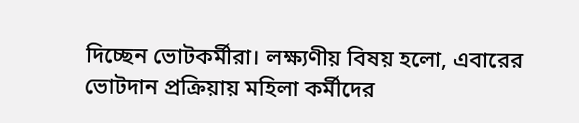দিচ্ছেন ভোটকর্মীরা। লক্ষ্যণীয় বিষয় হলো, এবারের ভোটদান প্রক্রিয়ায় মহিলা কর্মীদের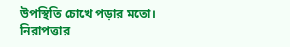উপস্থিতি চোখে পড়ার মতো।
নিরাপত্তার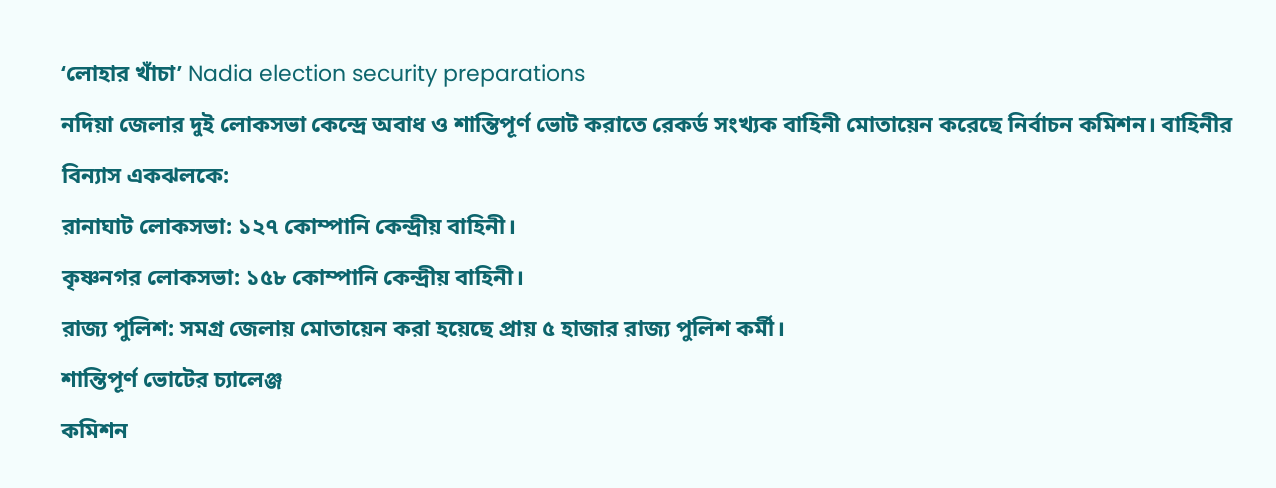‘লোহার খাঁচা’ Nadia election security preparations
নদিয়া জেলার দুই লোকসভা কেন্দ্রে অবাধ ও শান্তিপূর্ণ ভোট করাতে রেকর্ড সংখ্যক বাহিনী মোতায়েন করেছে নির্বাচন কমিশন। বাহিনীর বিন্যাস একঝলকে:
রানাঘাট লোকসভা: ১২৭ কোম্পানি কেন্দ্রীয় বাহিনী।
কৃষ্ণনগর লোকসভা: ১৫৮ কোম্পানি কেন্দ্রীয় বাহিনী।
রাজ্য পুলিশ: সমগ্র জেলায় মোতায়েন করা হয়েছে প্রায় ৫ হাজার রাজ্য পুলিশ কর্মী।
শান্তিপূর্ণ ভোটের চ্যালেঞ্জ
কমিশন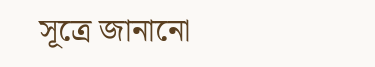সূত্রে জানানো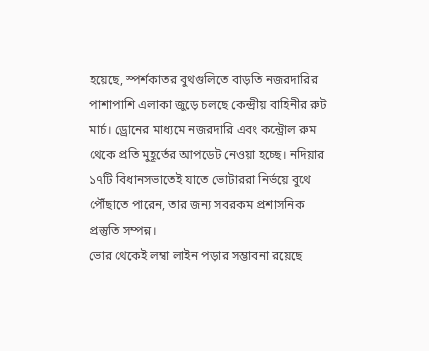হয়েছে, স্পর্শকাতর বুথগুলিতে বাড়তি নজরদারির পাশাপাশি এলাকা জুড়ে চলছে কেন্দ্রীয় বাহিনীর রুট মার্চ। ড্রোনের মাধ্যমে নজরদারি এবং কন্ট্রোল রুম থেকে প্রতি মুহূর্তের আপডেট নেওয়া হচ্ছে। নদিয়ার ১৭টি বিধানসভাতেই যাতে ভোটাররা নির্ভয়ে বুথে পৌঁছাতে পারেন, তার জন্য সবরকম প্রশাসনিক প্রস্তুতি সম্পন্ন।
ভোর থেকেই লম্বা লাইন পড়ার সম্ভাবনা রয়েছে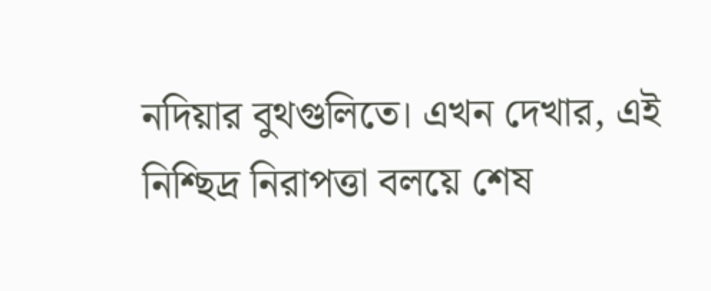নদিয়ার বুথগুলিতে। এখন দেখার, এই নিশ্ছিদ্র নিরাপত্তা বলয়ে শেষ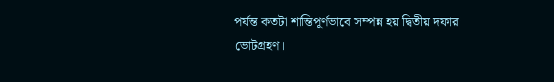পর্যন্ত কতটা শান্তিপূর্ণভাবে সম্পন্ন হয় দ্বিতীয় দফার ভোটগ্রহণ।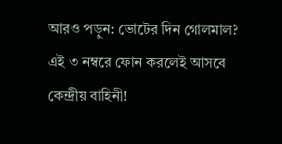আরও পড়ুন: ভোটের দিন গোলমাল? এই ৩ নম্বরে ফোন করলেই আসবে কেন্দ্রীয় বাহিনী!